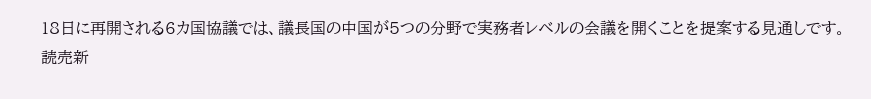18日に再開される6カ国協議では、議長国の中国が5つの分野で実務者レベルの会議を開くことを提案する見通しです。
読売新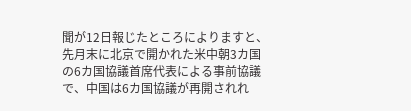聞が12日報じたところによりますと、先月末に北京で開かれた米中朝3カ国の6カ国協議首席代表による事前協議で、中国は6カ国協議が再開されれ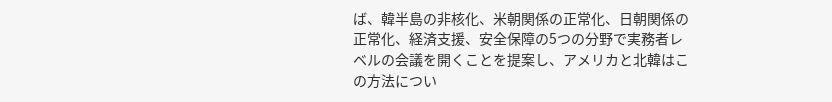ば、韓半島の非核化、米朝関係の正常化、日朝関係の正常化、経済支援、安全保障の5つの分野で実務者レベルの会議を開くことを提案し、アメリカと北韓はこの方法につい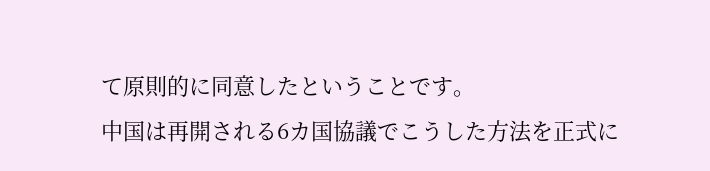て原則的に同意したということです。
中国は再開される6カ国協議でこうした方法を正式に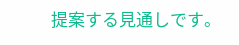提案する見通しです。